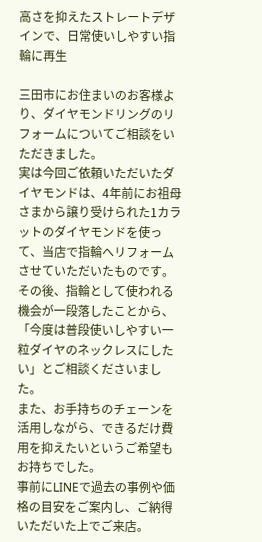高さを抑えたストレートデザインで、日常使いしやすい指輪に再生

三田市にお住まいのお客様より、ダイヤモンドリングのリフォームについてご相談をいただきました。
実は今回ご依頼いただいたダイヤモンドは、4年前にお祖母さまから譲り受けられた1カラットのダイヤモンドを使って、当店で指輪へリフォームさせていただいたものです。
その後、指輪として使われる機会が一段落したことから、「今度は普段使いしやすい一粒ダイヤのネックレスにしたい」とご相談くださいました。
また、お手持ちのチェーンを活用しながら、できるだけ費用を抑えたいというご希望もお持ちでした。
事前にLINEで過去の事例や価格の目安をご案内し、ご納得いただいた上でご来店。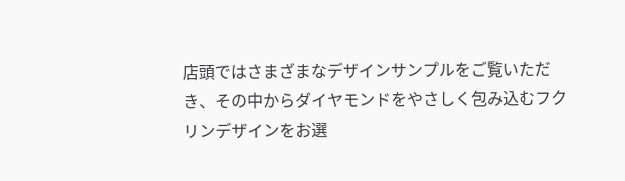店頭ではさまざまなデザインサンプルをご覧いただき、その中からダイヤモンドをやさしく包み込むフクリンデザインをお選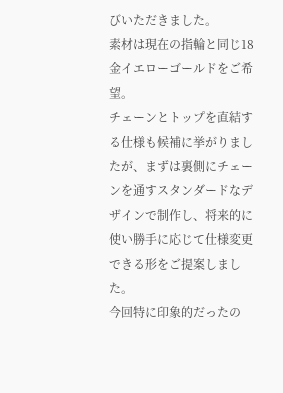びいただきました。
素材は現在の指輪と同じ18金イエローゴールドをご希望。
チェーンとトップを直結する仕様も候補に挙がりましたが、まずは裏側にチェーンを通すスタンダードなデザインで制作し、将来的に使い勝手に応じて仕様変更できる形をご提案しました。
今回特に印象的だったの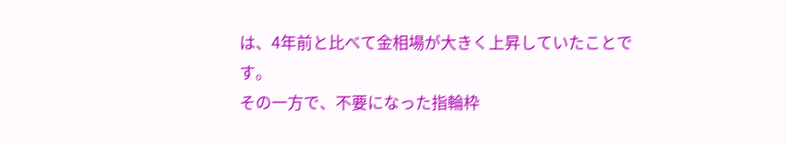は、4年前と比べて金相場が大きく上昇していたことです。
その一方で、不要になった指輪枠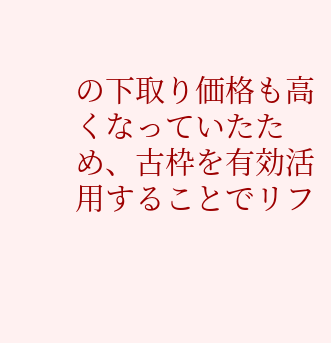の下取り価格も高くなっていたため、古枠を有効活用することでリフ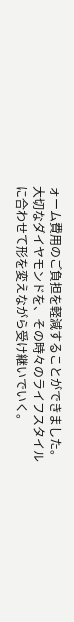ォーム費用のご負担を軽減することができました。
大切なダイヤモンドを、その時々のライフスタイルに合わせて形を変えながら受け継いでいく。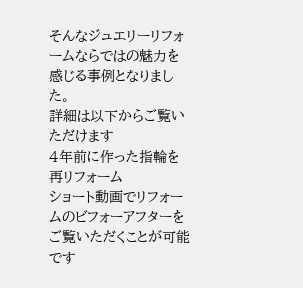そんなジュエリーリフォームならではの魅力を感じる事例となりました。
詳細は以下からご覧いただけます
4年前に作った指輪を再リフォーム
ショート動画でリフォームのビフォーアフターをご覧いただくことが可能です